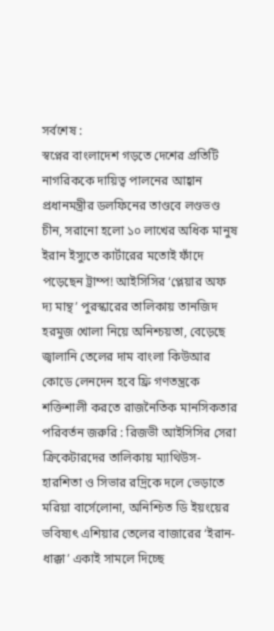সর্বশেষ :
স্বপ্নের বাংলাদেশ গড়তে দেশের প্রতিটি নাগরিককে দায়িত্ব পালনের আহ্বান প্রধানমন্ত্রীর ডলফিনের তাণ্ডবে লণ্ডভণ্ড চীন, সরানো হলো ১০ লাখের ‍অধিক মানুষ ইরান ইস্যুতে কার্টারের মতোই ফাঁদে পড়েছেন ট্রাম্প! আইসিসির ‘প্লেয়ার অফ দ্য মান্থ’ পুরস্কারের তালিকায় তানজিদ হরমুজ খোলা নিয়ে অনিশ্চয়তা, বেড়েছে জ্বালানি তেলের দাম বাংলা কিউআর কোডে লেনদেন হবে ফ্রি গণতন্ত্রকে শক্তিশালী করতে রাজনৈতিক মানসিকতার পরিবর্তন জরুরি : রিজভী আইসিসির সেরা ক্রিকেটারদের তালিকায় ম্যাথিউস-হারশিতা ও সিভার রদ্রিকে দলে ভেড়াতে মরিয়া বার্সেলোনা, অনিশ্চিত ডি ইয়ংয়ের ভবিষ্যৎ এশিয়ার তেলের বাজারের ‘ইরান-ধাক্কা’ একাই সামলে দিচ্ছে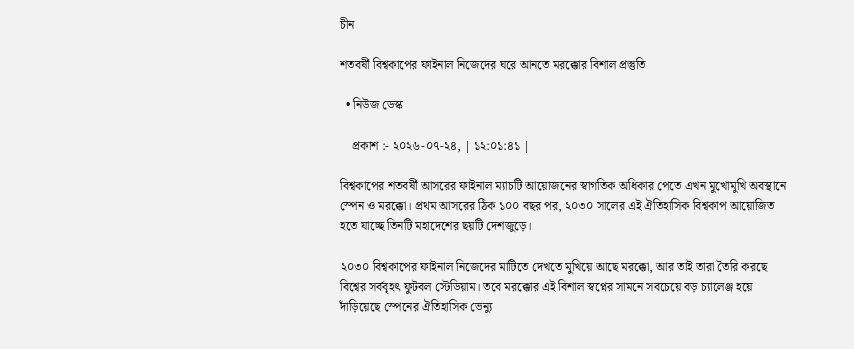চীন

শতবর্ষী বিশ্বকাপের ফাইনাল নিজেদের ঘরে আনতে মরক্কোর বিশাল প্রস্তুতি

  • নিউজ ডেস্ক

    প্রকাশ :- ২০২৬-০৭-২৪, | ১২:০১:৪১ |

বিশ্বকাপের শতবর্ষী আসরের ফাইনাল ম্যাচটি আয়োজনের স্বাগতিক অধিকার পেতে এখন মুখোমুখি অবস্থানে স্পেন ও মরক্কো। প্রথম আসরের ঠিক ১০০ বছর পর, ২০৩০ সালের এই ঐতিহাসিক বিশ্বকাপ আয়োজিত হতে যাচ্ছে তিনটি মহাদেশের ছয়টি দেশজুড়ে।

২০৩০ বিশ্বকাপের ফাইনাল নিজেদের মাটিতে দেখতে মুখিয়ে আছে মরক্কো, আর তাই তারা তৈরি করছে বিশ্বের সর্ববৃহৎ ফুটবল স্টেডিয়াম। তবে মরক্কোর এই বিশাল স্বপ্নের সামনে সবচেয়ে বড় চ্যালেঞ্জ হয়ে দাঁড়িয়েছে স্পেনের ঐতিহাসিক ভেন্যু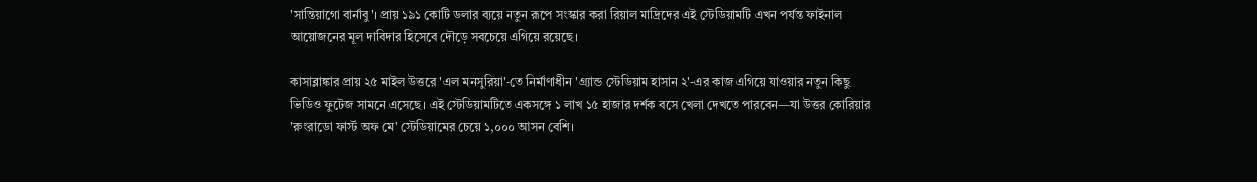'সান্তিয়াগো বার্নাবু'। প্রায় ১৯১ কোটি ডলার ব্যয়ে নতুন রূপে সংস্কার করা রিয়াল মাদ্রিদের এই স্টেডিয়ামটি এখন পর্যন্ত ফাইনাল আয়োজনের মূল দাবিদার হিসেবে দৌড়ে সবচেয়ে এগিয়ে রয়েছে।

কাসাব্লাঙ্কার প্রায় ২৫ মাইল উত্তরে 'এল মনসুরিয়া'-তে নির্মাণাধীন 'গ্র্যান্ড স্টেডিয়াম হাসান ২'-এর কাজ এগিয়ে যাওয়ার নতুন কিছু ভিডিও ফুটেজ সামনে এসেছে। এই স্টেডিয়ামটিতে একসঙ্গে ১ লাখ ১৫ হাজার দর্শক বসে খেলা দেখতে পারবেন—যা উত্তর কোরিয়ার 'রুংরাডো ফার্স্ট অফ মে' স্টেডিয়ামের চেয়ে ১,০০০ আসন বেশি।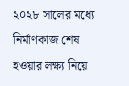২০২৮ সালের মধ্যে নির্মাণকাজ শেষ হওয়ার লক্ষ্য নিয়ে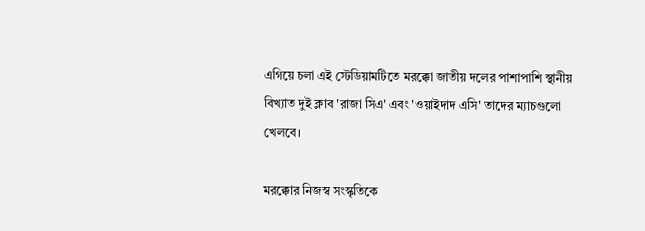এগিয়ে চলা এই স্টেডিয়ামটিতে মরক্কো জাতীয় দলের পাশাপাশি স্থানীয় বিখ্যাত দুই ক্লাব 'রাজা সিএ' এবং 'ওয়াইদাদ এসি' তাদের ম্যাচগুলো খেলবে।

মরক্কোর নিজস্ব সংস্কৃতিকে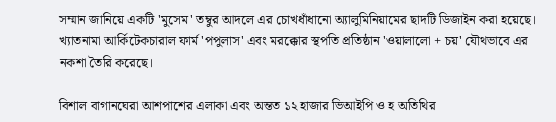সম্মান জানিয়ে একটি 'মুসেম' তম্বুর আদলে এর চোখধাঁধানো অ্যালুমিনিয়ামের ছাদটি ডিজাইন করা হয়েছে। খ্যাতনামা আর্কিটেকচারাল ফার্ম 'পপুলাস' এবং মরক্কোর স্থপতি প্রতিষ্ঠান 'ওয়ালালো + চয়' যৌথভাবে এর নকশা তৈরি করেছে।

বিশাল বাগানঘেরা আশপাশের এলাকা এবং অন্তত ১২ হাজার ভিআইপি ও হ অতিথির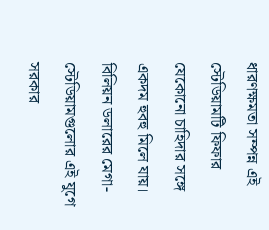ধারণক্ষমতা সম্পন্ন এই স্টেডিয়ামটি ফিফার যেকোনো চাহিদার সঙ্গে একদম হুবহু মিলে যায়। বিলিয়ন ডলারের মেগা-স্টেডিয়ামগুলোর এই যুগে সরকার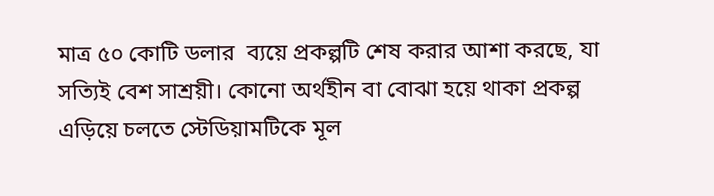মাত্র ৫০ কোটি ডলার  ব্যয়ে প্রকল্পটি শেষ করার আশা করছে, যা সত্যিই বেশ সাশ্রয়ী। কোনো অর্থহীন বা বোঝা হয়ে থাকা প্রকল্প এড়িয়ে চলতে স্টেডিয়ামটিকে মূল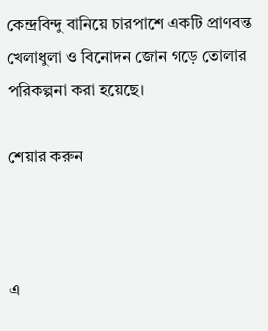কেন্দ্রবিন্দু বানিয়ে চারপাশে একটি প্রাণবন্ত খেলাধুলা ও বিনোদন জোন গড়ে তোলার পরিকল্পনা করা হয়েছে।

শেয়ার করুন



এ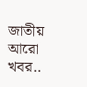জাতীয় আরো খবর..